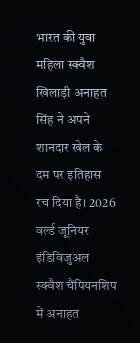भारत की युवा महिला स्क्वैश खिलाड़ी अनाहत सिंह ने अपने शानदार खेल के दम पर इतिहास रच दिया है। 2026 वर्ल्ड जूनियर इंडिविजुअल स्क्वैश चैंपियनशिप में अनाहत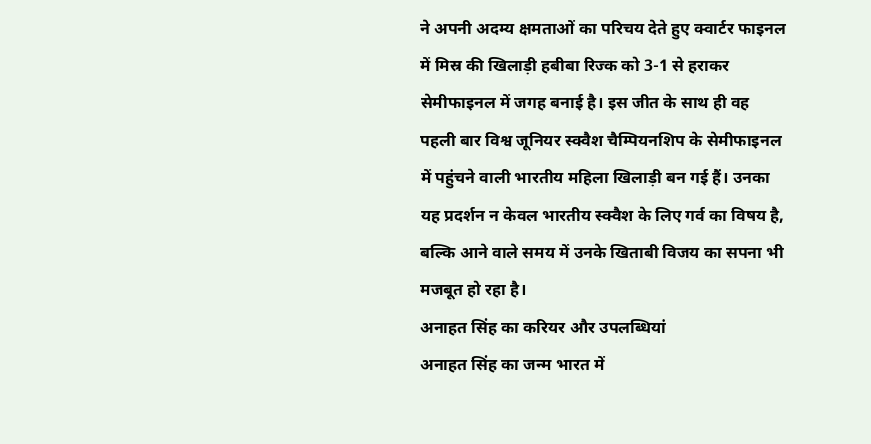ने अपनी अदम्य क्षमताओं का परिचय देते हुए क्वार्टर फाइनल में मिस्र की खिलाड़ी हबीबा रिज्क को 3-1 से हराकर सेमीफाइनल में जगह बनाई है। इस जीत के साथ ही वह पहली बार विश्व जूनियर स्क्वैश चैम्पियनशिप के सेमीफाइनल में पहुंचने वाली भारतीय महिला खिलाड़ी बन गई हैं। उनका यह प्रदर्शन न केवल भारतीय स्क्वैश के लिए गर्व का विषय है, बल्कि आने वाले समय में उनके खिताबी विजय का सपना भी मजबूत हो रहा है।
अनाहत सिंह का करियर और उपलब्धियां
अनाहत सिंह का जन्म भारत में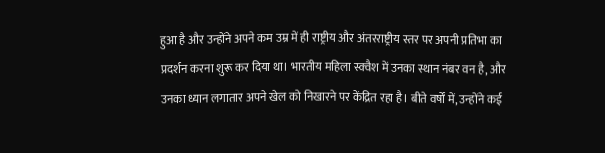हुआ है और उन्होंने अपने कम उम्र में ही राष्ट्रीय और अंतरराष्ट्रीय स्तर पर अपनी प्रतिभा का प्रदर्शन करना शुरू कर दिया था। भारतीय महिला स्क्वैश में उनका स्थान नंबर वन है, और उनका ध्यान लगातार अपने खेल को निखारने पर केंद्रित रहा है। बीते वर्षों में, उन्होंने कई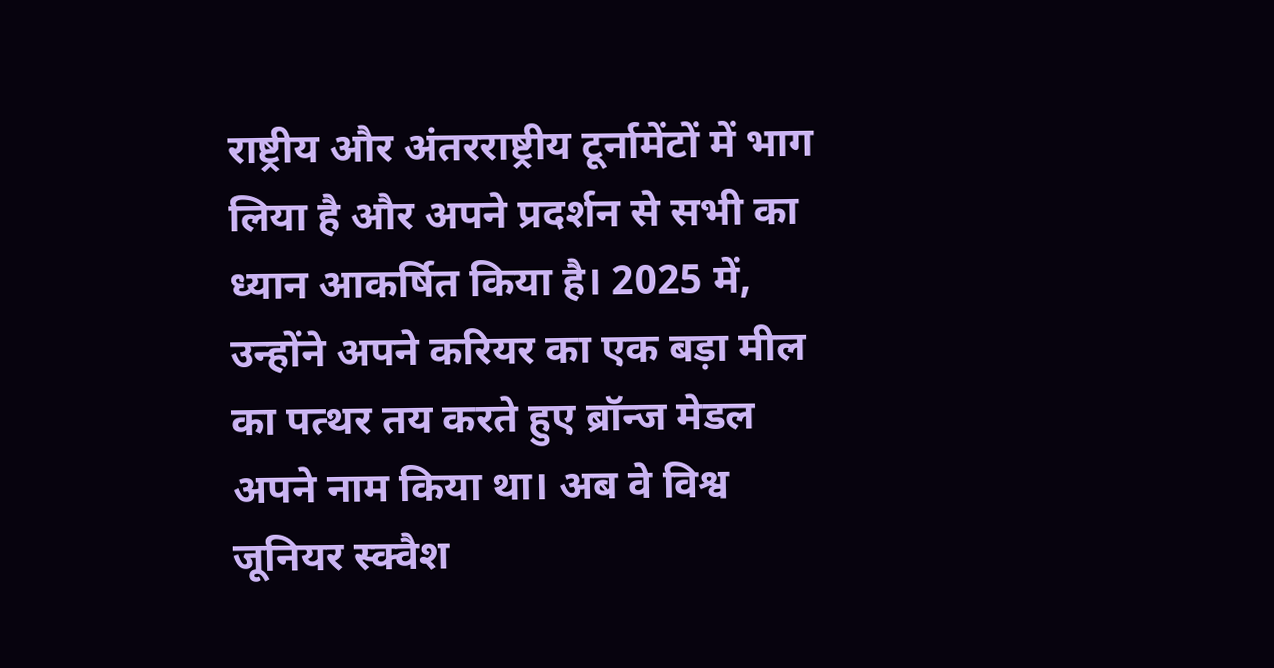राष्ट्रीय और अंतरराष्ट्रीय टूर्नामेंटों में भाग लिया है और अपने प्रदर्शन से सभी का ध्यान आकर्षित किया है। 2025 में, उन्होंने अपने करियर का एक बड़ा मील का पत्थर तय करते हुए ब्रॉन्ज मेडल अपने नाम किया था। अब वे विश्व जूनियर स्क्वैश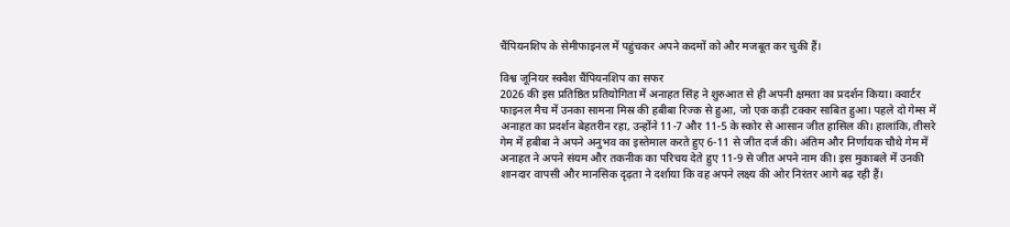चैंपियनशिप के सेमीफाइनल में पहुंचकर अपने कदमों को और मजबूत कर चुकी हैं।

विश्व जूनियर स्क्वैश चैंपियनशिप का सफर
2026 की इस प्रतिष्ठित प्रतियोगिता में अनाहत सिंह ने शुरुआत से ही अपनी क्षमता का प्रदर्शन किया। क्वार्टर फाइनल मैच में उनका सामना मिस्र की हबीबा रिज्क से हुआ, जो एक कड़ी टक्कर साबित हुआ। पहले दो गेम्स में अनाहत का प्रदर्शन बेहतरीन रहा, उन्होंने 11-7 और 11-5 के स्कोर से आसान जीत हासिल की। हालांकि, तीसरे गेम में हबीबा ने अपने अनुभव का इस्तेमाल करते हुए 6-11 से जीत दर्ज की। अंतिम और निर्णायक चौथे गेम में अनाहत ने अपने संयम और तकनीक का परिचय देते हुए 11-9 से जीत अपने नाम की। इस मुकाबले में उनकी शानदार वापसी और मानसिक दृढ़ता ने दर्शाया कि वह अपने लक्ष्य की ओर निरंतर आगे बढ़ रही हैं।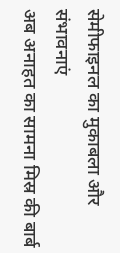सेमीफाइनल का मुकाबला और संभावनाएं
अब अनाहत का सामना मिस्र की बार्ब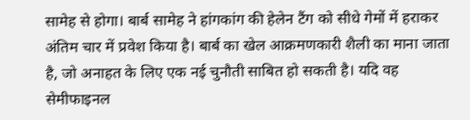सामेह से होगा। बार्ब सामेह ने हांगकांग की हेलेन टैंग को सीधे गेमों में हराकर अंतिम चार में प्रवेश किया है। बार्ब का खेल आक्रमणकारी शैली का माना जाता है, जो अनाहत के लिए एक नई चुनौती साबित हो सकती है। यदि वह सेमीफाइनल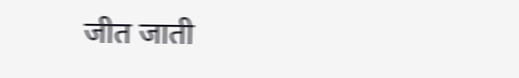जीत जाती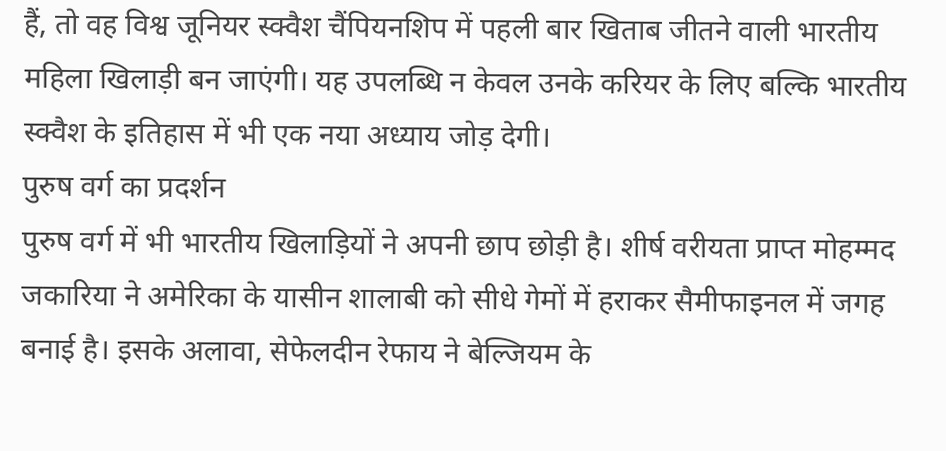हैं, तो वह विश्व जूनियर स्क्वैश चैंपियनशिप में पहली बार खिताब जीतने वाली भारतीय महिला खिलाड़ी बन जाएंगी। यह उपलब्धि न केवल उनके करियर के लिए बल्कि भारतीय स्क्वैश के इतिहास में भी एक नया अध्याय जोड़ देगी।
पुरुष वर्ग का प्रदर्शन
पुरुष वर्ग में भी भारतीय खिलाड़ियों ने अपनी छाप छोड़ी है। शीर्ष वरीयता प्राप्त मोहम्मद जकारिया ने अमेरिका के यासीन शालाबी को सीधे गेमों में हराकर सैमीफाइनल में जगह बनाई है। इसके अलावा, सेफेलदीन रेफाय ने बेल्जियम के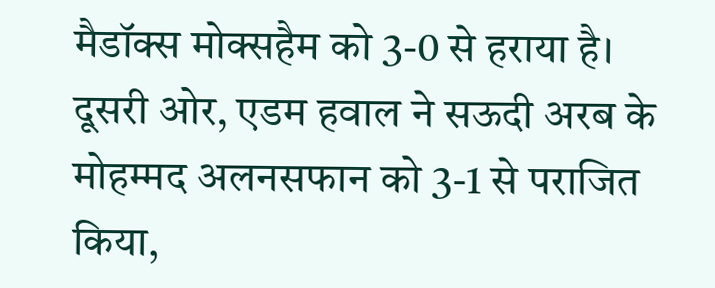मैडॉक्स मोक्सहैम को 3-0 से हराया है। दूसरी ओर, एडम हवाल ने सऊदी अरब के मोहम्मद अलनसफान को 3-1 से पराजित किया,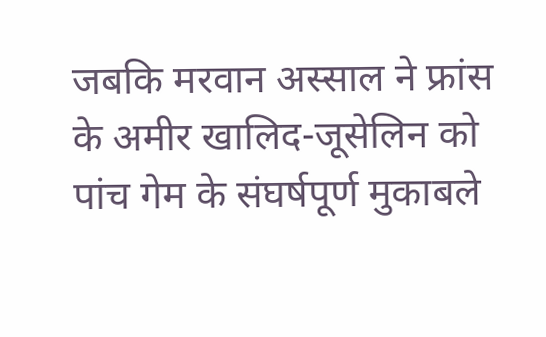जबकि मरवान अस्साल ने फ्रांस के अमीर खालिद-जूसेलिन को पांच गेम के संघर्षपूर्ण मुकाबले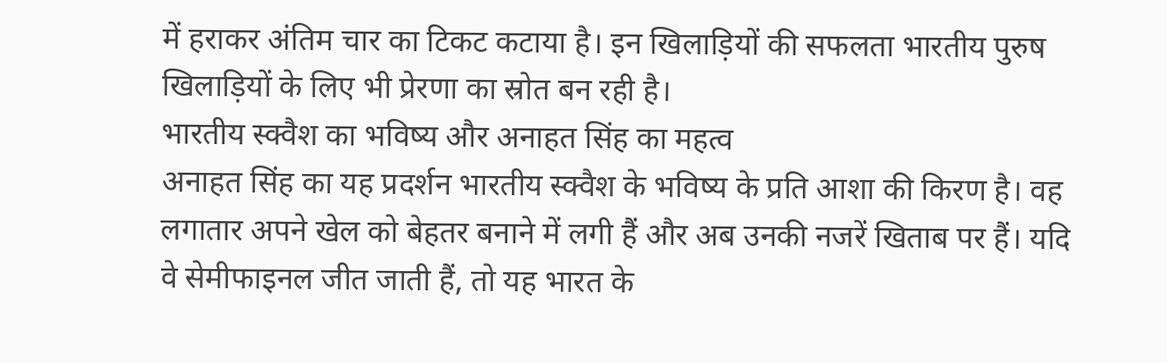में हराकर अंतिम चार का टिकट कटाया है। इन खिलाड़ियों की सफलता भारतीय पुरुष खिलाड़ियों के लिए भी प्रेरणा का स्रोत बन रही है।
भारतीय स्क्वैश का भविष्य और अनाहत सिंह का महत्व
अनाहत सिंह का यह प्रदर्शन भारतीय स्क्वैश के भविष्य के प्रति आशा की किरण है। वह लगातार अपने खेल को बेहतर बनाने में लगी हैं और अब उनकी नजरें खिताब पर हैं। यदि वे सेमीफाइनल जीत जाती हैं, तो यह भारत के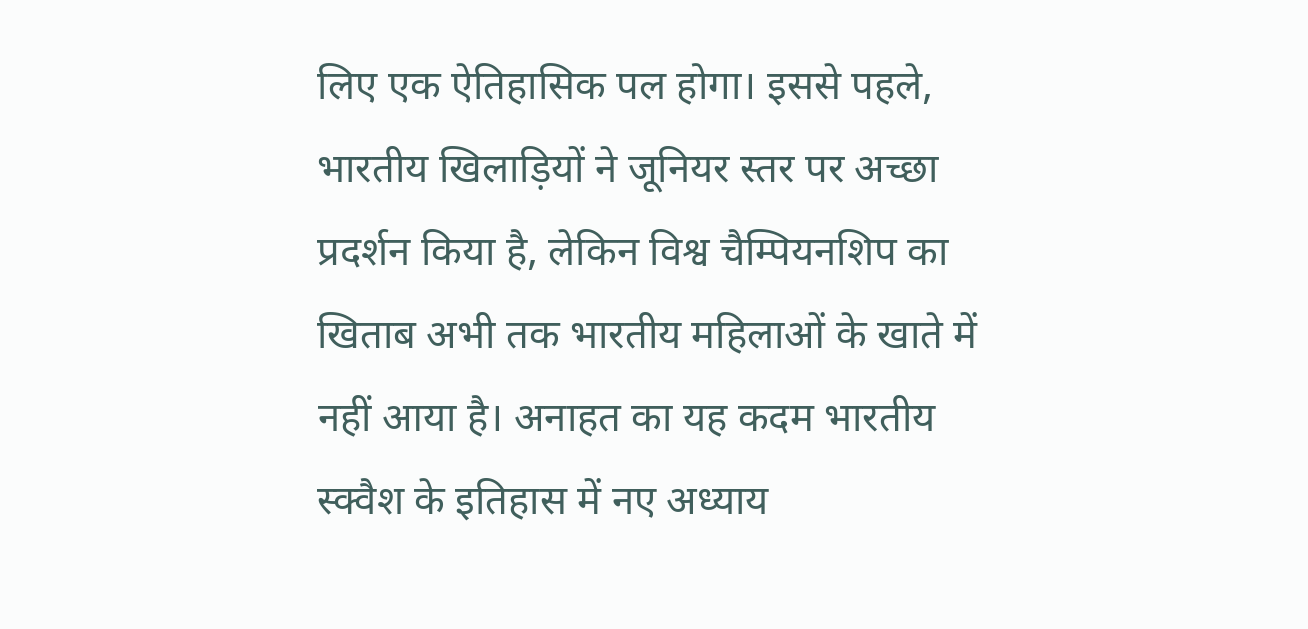लिए एक ऐतिहासिक पल होगा। इससे पहले, भारतीय खिलाड़ियों ने जूनियर स्तर पर अच्छा प्रदर्शन किया है, लेकिन विश्व चैम्पियनशिप का खिताब अभी तक भारतीय महिलाओं के खाते में नहीं आया है। अनाहत का यह कदम भारतीय स्क्वैश के इतिहास में नए अध्याय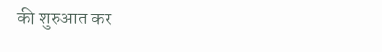की शुरुआत कर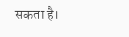सकता है।